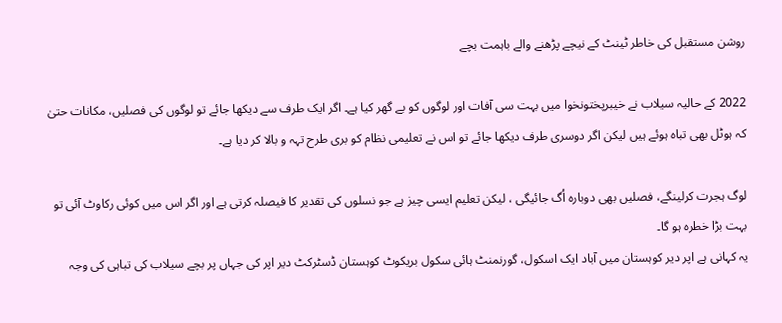روشن مستقبل کی خاطر ٹینٹ کے نیچے پڑھنے والے باہمت بچے

2022 کے حالیہ سیلاب نے خیبرپختونخوا میں بہت سی آفات اور لوگوں کو بے گھر کیا ہے۔ اگر ایک طرف سے دیکھا جائے تو لوگوں کی فصلیں، مکانات حتیٰ کہ ہوٹل بھی تباہ ہوئے ہیں لیکن اگر دوسری طرف دیکھا جائے تو اس نے تعلیمی نظام کو بری طرح تہہ و بالا کر دیا ہے۔

لوگ ہجرت کرلینگے، فصلیں بھی دوبارہ اُگ جائیگی ، لیکن تعلیم ایسی چیز ہے جو نسلوں کی تقدیر کا فیصلہ کرتی ہے اور اگر اس میں کوئی رکاوٹ آئی تو بہت بڑا خطرہ ہو گا۔
یہ کہانی ہے اپر دیر کوہستان میں آباد ایک اسکول، گورنمنٹ ہائی سکول بریکوٹ کوہستان ڈسٹرکٹ دیر اپر کی جہاں پر بچے سیلاب کی تباہی کی وجہ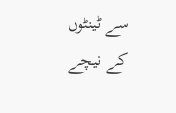سے ٹینٹوں کے نیچے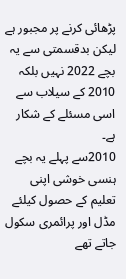پڑھائی کرنے پر مجبور ہے لیکن بدقسمتی سے یہ بچے 2022 نہیں بلکہ 2010 کے سیلاب سے اسی مسئلے کے شکار ہے۔
2010سے پہلے یہ بچے ہنسی خوشی اپنی تعلیم کے حصول کیلئے مڈل اور پرائمری سکول جاتے تھے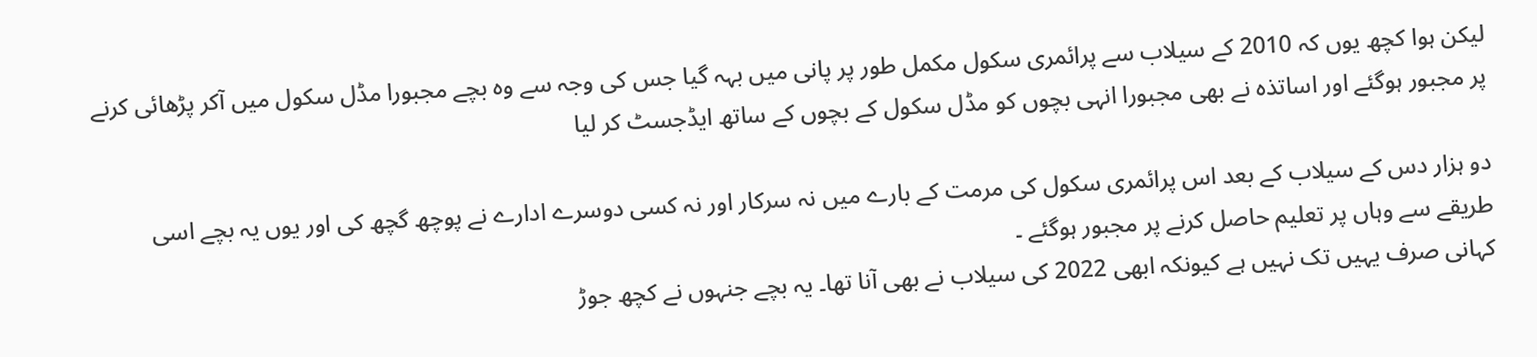لیکن ہوا کچھ یوں کہ 2010 کے سیلاب سے پرائمری سکول مکمل طور پر پانی میں بہہ گیا جس کی وجہ سے وہ بچے مجبورا مڈل سکول میں آکر پڑھائی کرنے پر مجبور ہوگئے اور اساتذہ نے بھی مجبورا انہی بچوں کو مڈل سکول کے بچوں کے ساتھ ایڈجسٹ کر لیا

دو ہزار دس کے سیلاب کے بعد اس پرائمری سکول کی مرمت کے بارے میں نہ سرکار اور نہ کسی دوسرے ادارے نے پوچھ گچھ کی اور یوں یہ بچے اسی طریقے سے وہاں پر تعلیم حاصل کرنے پر مجبور ہوگئے ۔
کہانی صرف یہیں تک نہیں ہے کیونکہ ابھی 2022 کی سیلاب نے بھی آنا تھا۔ یہ بچے جنہوں نے کچھ جوڑ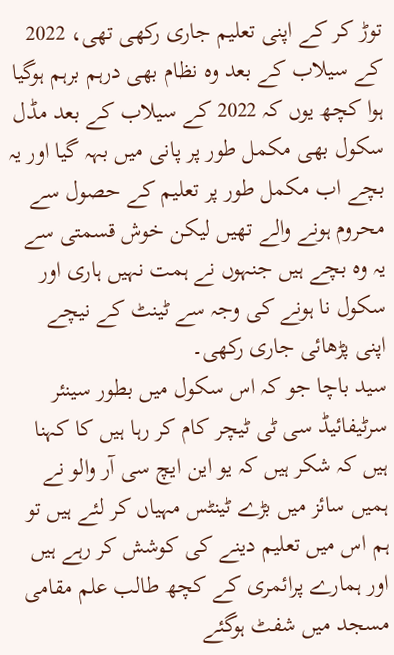توڑ کر کے اپنی تعلیم جاری رکھی تھی، 2022 کے سیلاب کے بعد وہ نظام بھی درہم برہم ہوگیا
ہوا کچھ یوں کہ 2022 کے سیلاب کے بعد مڈل سکول بھی مکمل طور پر پانی میں بہہ گیا اور یہ بچے اب مکمل طور پر تعلیم کے حصول سے محروم ہونے والے تھیں لیکن خوش قسمتی سے یہ وہ بچے ہیں جنہوں نے ہمت نہیں ہاری اور سکول نا ہونے کی وجہ سے ٹینٹ کے نیچے اپنی پڑھائی جاری رکھی۔
سید باچا جو کہ اس سکول میں بطور سینئر سرٹیفائیڈ سی ٹی ٹیچر کام کر رہا ہیں کا کہنا ہیں کہ شکر ہیں کہ یو این ایچ سی آر والو نے ہمیں سائز میں بڑے ٹینٹس مہیاں کر لئے ہیں تو ہم اس میں تعلیم دینے کی کوشش کر رہے ہیں اور ہمارے پرائمری کے کچھ طالب علم مقامی مسجد میں شفٹ ہوگئے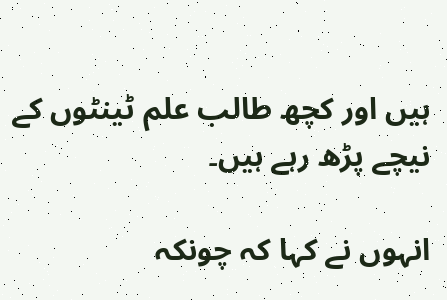ہیں اور کچھ طالب علم ٹینٹوں کے نیچے پڑھ رہے ہیں۔

انہوں نے کہا کہ چونکہ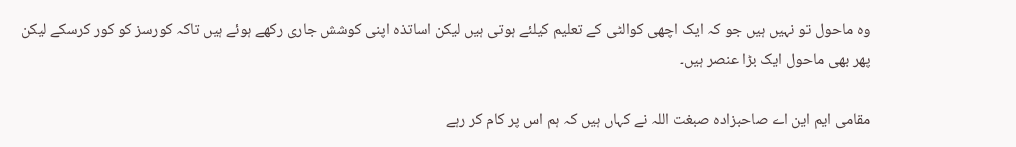وہ ماحول تو نہیں ہیں جو کہ ایک اچھی کوالٹی کے تعلیم کیلئے ہوتی ہیں لیکن اساتذہ اپنی کوشش جاری رکھے ہوئے ہیں تاکہ کورسز کو کور کرسکے لیکن پھر بھی ماحول ایک بڑا عنصر ہیں۔

مقامی ایم این اے صاحبزادہ صبغت اللہ نے کہاں ہیں کہ ہم اس پر کام کر رہے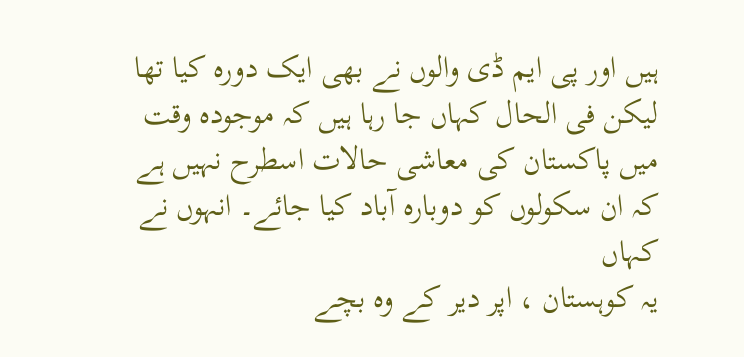ہیں اور پی ایم ڈی والوں نے بھی ایک دورہ کیا تھا لیکن فی الحال کہاں جا رہا ہیں کہ موجودہ وقت میں پاکستان کی معاشی حالات اسطرح نہیں ہے کہ ان سکولوں کو دوبارہ آباد کیا جائے۔ انہوں نے کہاں
یہ کوہستان ، اپر دیر کے وہ بچے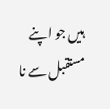ہیں جو اپنے مستقبل سے نا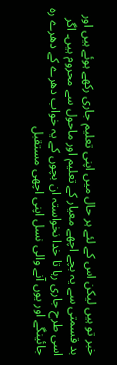خبر تو ہیں لیکن اس کے لئے ہر حال میں اپنی تعلیم جاری رکھے ہوئے ہیں اور بد قسمتی سے یہ بچے اچھے معیار کے تعلیم اور ماحول سے محروم ہیں۔ اگر اسی طرح جاری رہا تا خدا نخواستہ ان بچوں کے یہ خواب دھرے کے دھرے رہ جائینگے اور یوں آنے والی نسل اپنی اچھی مستقبل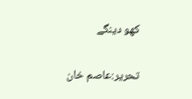کھو دینگے

تحریر:عاصم خان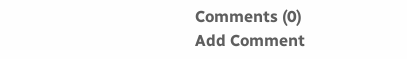Comments (0)
Add Comment